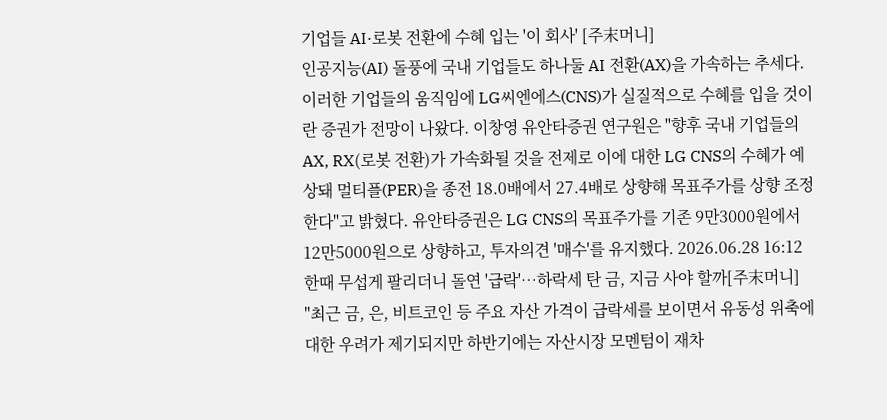기업들 AI·로봇 전환에 수혜 입는 '이 회사' [주末머니]
인공지능(AI) 돌풍에 국내 기업들도 하나둘 AI 전환(AX)을 가속하는 추세다. 이러한 기업들의 움직임에 LG씨엔에스(CNS)가 실질적으로 수혜를 입을 것이란 증권가 전망이 나왔다. 이창영 유안타증권 연구원은 "향후 국내 기업들의 AX, RX(로봇 전환)가 가속화될 것을 전제로 이에 대한 LG CNS의 수혜가 예상돼 멀티플(PER)을 종전 18.0배에서 27.4배로 상향해 목표주가를 상향 조정한다"고 밝혔다. 유안타증권은 LG CNS의 목표주가를 기존 9만3000원에서 12만5000원으로 상향하고, 투자의견 '매수'를 유지했다. 2026.06.28 16:12한때 무섭게 팔리더니 돌연 '급락'…하락세 탄 금, 지금 사야 할까[주末머니]
"최근 금, 은, 비트코인 등 주요 자산 가격이 급락세를 보이면서 유동성 위축에 대한 우려가 제기되지만 하반기에는 자산시장 모멘텀이 재차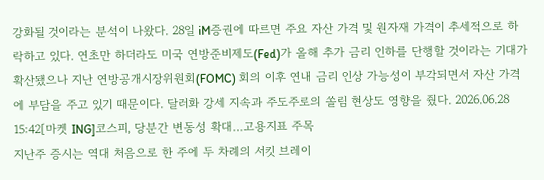강화될 것이라는 분석이 나왔다. 28일 iM증권에 따르면 주요 자산 가격 및 원자재 가격이 추세적으로 하락하고 있다. 연초만 하더라도 미국 연방준비제도(Fed)가 올해 추가 금리 인하를 단행할 것이라는 기대가 확산됐으나 지난 연방공개시장위원회(FOMC) 회의 이후 연내 금리 인상 가능성이 부각되면서 자산 가격에 부담을 주고 있기 때문이다. 달러화 강세 지속과 주도주로의 쏠림 현상도 영향을 줬다. 2026.06.28 15:42[마켓 ING]코스피, 당분간 변동성 확대…고용지표 주목
지난주 증시는 역대 처음으로 한 주에 두 차례의 서킷 브레이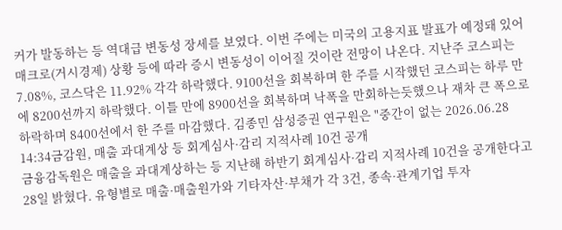커가 발동하는 등 역대급 변동성 장세를 보였다. 이번 주에는 미국의 고용지표 발표가 예정돼 있어 매크로(거시경제) 상황 등에 따라 증시 변동성이 이어질 것이란 전망이 나온다. 지난주 코스피는 7.08%, 코스닥은 11.92% 각각 하락했다. 9100선을 회복하며 한 주를 시작했던 코스피는 하루 만에 8200선까지 하락했다. 이틀 만에 8900선을 회복하며 낙폭을 만회하는듯했으나 재차 큰 폭으로 하락하며 8400선에서 한 주를 마감했다. 김종민 삼성증권 연구원은 "중간이 없는 2026.06.28 14:34금감원, 매출 과대계상 등 회계심사·감리 지적사례 10건 공개
금융감독원은 매출을 과대계상하는 등 지난해 하반기 회계심사·감리 지적사례 10건을 공개한다고 28일 밝혔다. 유형별로 매출·매출원가와 기타자산·부채가 각 3건, 종속·관계기업 투자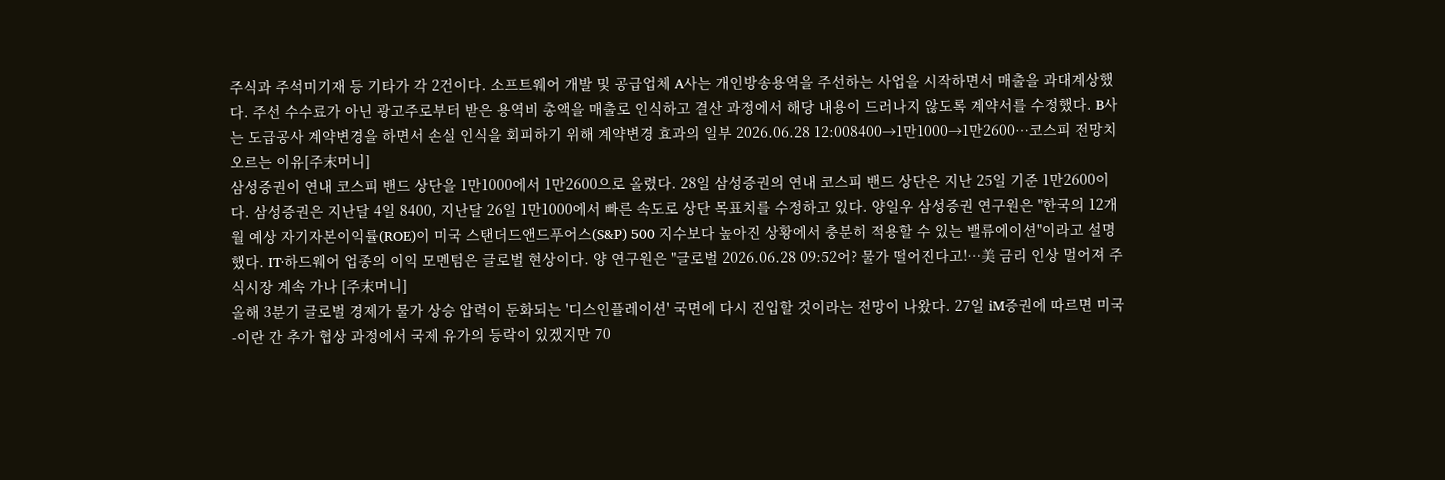주식과 주석미기재 등 기타가 각 2건이다. 소프트웨어 개발 및 공급업체 A사는 개인방송용역을 주선하는 사업을 시작하면서 매출을 과대계상했다. 주선 수수료가 아닌 광고주로부터 받은 용역비 총액을 매출로 인식하고 결산 과정에서 해당 내용이 드러나지 않도록 계약서를 수정했다. B사는 도급공사 계약변경을 하면서 손실 인식을 회피하기 위해 계약변경 효과의 일부 2026.06.28 12:008400→1만1000→1만2600…코스피 전망치 오르는 이유[주末머니]
삼성증권이 연내 코스피 밴드 상단을 1만1000에서 1만2600으로 올렸다. 28일 삼성증권의 연내 코스피 밴드 상단은 지난 25일 기준 1만2600이다. 삼성증권은 지난달 4일 8400, 지난달 26일 1만1000에서 빠른 속도로 상단 목표치를 수정하고 있다. 양일우 삼성증권 연구원은 "한국의 12개월 예상 자기자본이익률(ROE)이 미국 스탠더드앤드푸어스(S&P) 500 지수보다 높아진 상황에서 충분히 적용할 수 있는 밸류에이션"이라고 설명했다. IT·하드웨어 업종의 이익 모멘텀은 글로벌 현상이다. 양 연구원은 "글로벌 2026.06.28 09:52어? 물가 떨어진다고!…美 금리 인상 멀어져 주식시장 계속 가나 [주末머니]
올해 3분기 글로벌 경제가 물가 상승 압력이 둔화되는 '디스인플레이션' 국면에 다시 진입할 것이라는 전망이 나왔다. 27일 iM증권에 따르면 미국-이란 간 추가 협상 과정에서 국제 유가의 등락이 있겠지만 70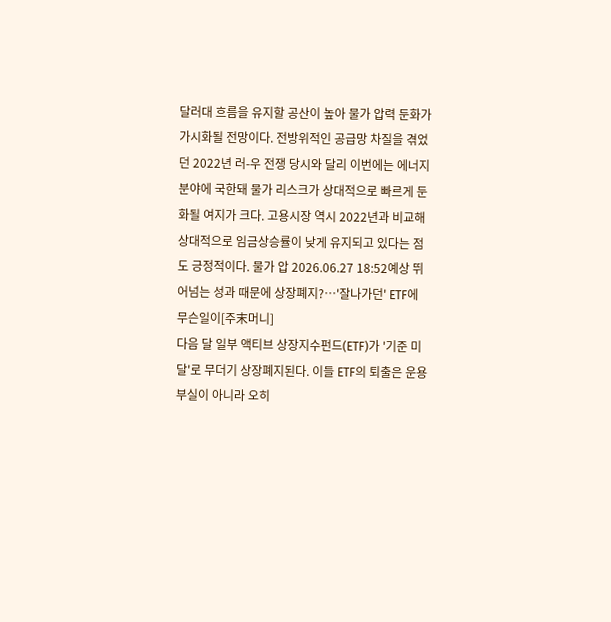달러대 흐름을 유지할 공산이 높아 물가 압력 둔화가 가시화될 전망이다. 전방위적인 공급망 차질을 겪었던 2022년 러-우 전쟁 당시와 달리 이번에는 에너지 분야에 국한돼 물가 리스크가 상대적으로 빠르게 둔화될 여지가 크다. 고용시장 역시 2022년과 비교해 상대적으로 임금상승률이 낮게 유지되고 있다는 점도 긍정적이다. 물가 압 2026.06.27 18:52예상 뛰어넘는 성과 때문에 상장폐지?…'잘나가던' ETF에 무슨일이[주末머니]
다음 달 일부 액티브 상장지수펀드(ETF)가 '기준 미달'로 무더기 상장폐지된다. 이들 ETF의 퇴출은 운용 부실이 아니라 오히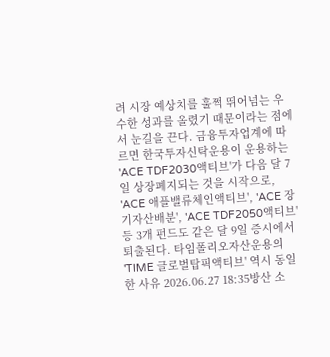려 시장 예상치를 훌쩍 뛰어넘는 우수한 성과를 올렸기 때문이라는 점에서 눈길을 끈다. 금융투자업계에 따르면 한국투자신탁운용이 운용하는 'ACE TDF2030액티브'가 다음 달 7일 상장폐지되는 것을 시작으로, 'ACE 애플밸류체인액티브', 'ACE 장기자산배분', 'ACE TDF2050액티브' 등 3개 펀드도 같은 달 9일 증시에서 퇴출된다. 타임폴리오자산운용의 'TIME 글로벌탑픽액티브' 역시 동일한 사유 2026.06.27 18:35방산 소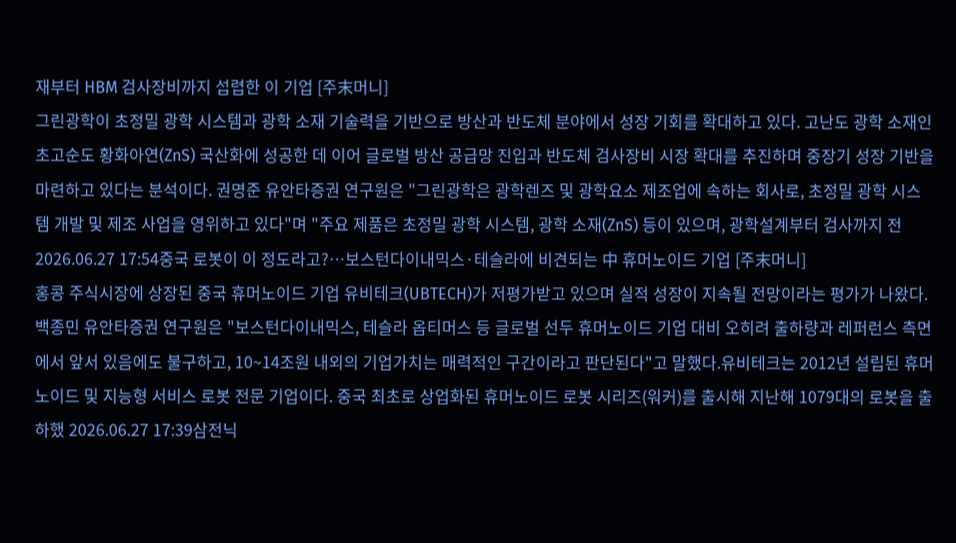재부터 HBM 검사장비까지 섭렵한 이 기업 [주末머니]
그린광학이 초정밀 광학 시스템과 광학 소재 기술력을 기반으로 방산과 반도체 분야에서 성장 기회를 확대하고 있다. 고난도 광학 소재인 초고순도 황화아연(ZnS) 국산화에 성공한 데 이어 글로벌 방산 공급망 진입과 반도체 검사장비 시장 확대를 추진하며 중장기 성장 기반을 마련하고 있다는 분석이다. 권명준 유안타증권 연구원은 "그린광학은 광학렌즈 및 광학요소 제조업에 속하는 회사로, 초정밀 광학 시스템 개발 및 제조 사업을 영위하고 있다"며 "주요 제품은 초정밀 광학 시스템, 광학 소재(ZnS) 등이 있으며, 광학설계부터 검사까지 전 2026.06.27 17:54중국 로봇이 이 정도라고?…보스턴다이내믹스·테슬라에 비견되는 中 휴머노이드 기업 [주末머니]
홍콩 주식시장에 상장된 중국 휴머노이드 기업 유비테크(UBTECH)가 저평가받고 있으며 실적 성장이 지속될 전망이라는 평가가 나왔다. 백종민 유안타증권 연구원은 "보스턴다이내믹스, 테슬라 옵티머스 등 글로벌 선두 휴머노이드 기업 대비 오히려 출하량과 레퍼런스 측면에서 앞서 있음에도 불구하고, 10~14조원 내외의 기업가치는 매력적인 구간이라고 판단된다"고 말했다.유비테크는 2012년 설립된 휴머노이드 및 지능형 서비스 로봇 전문 기업이다. 중국 최초로 상업화된 휴머노이드 로봇 시리즈(워커)를 출시해 지난해 1079대의 로봇을 출하했 2026.06.27 17:39삼전닉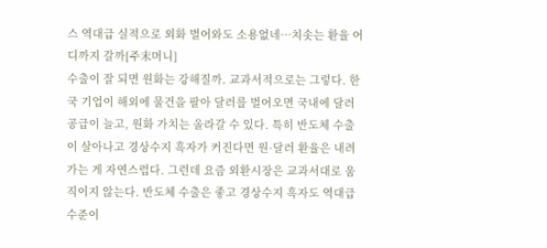스 역대급 실적으로 외화 벌어와도 소용없네…치솟는 환율 어디까지 갈까[주末머니]
수출이 잘 되면 원화는 강해질까. 교과서적으로는 그렇다. 한국 기업이 해외에 물건을 팔아 달러를 벌어오면 국내에 달러 공급이 늘고, 원화 가치는 올라갈 수 있다. 특히 반도체 수출이 살아나고 경상수지 흑자가 커진다면 원·달러 환율은 내려가는 게 자연스럽다. 그런데 요즘 외환시장은 교과서대로 움직이지 않는다. 반도체 수출은 좋고 경상수지 흑자도 역대급 수준이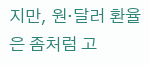지만, 원·달러 환율은 좀처럼 고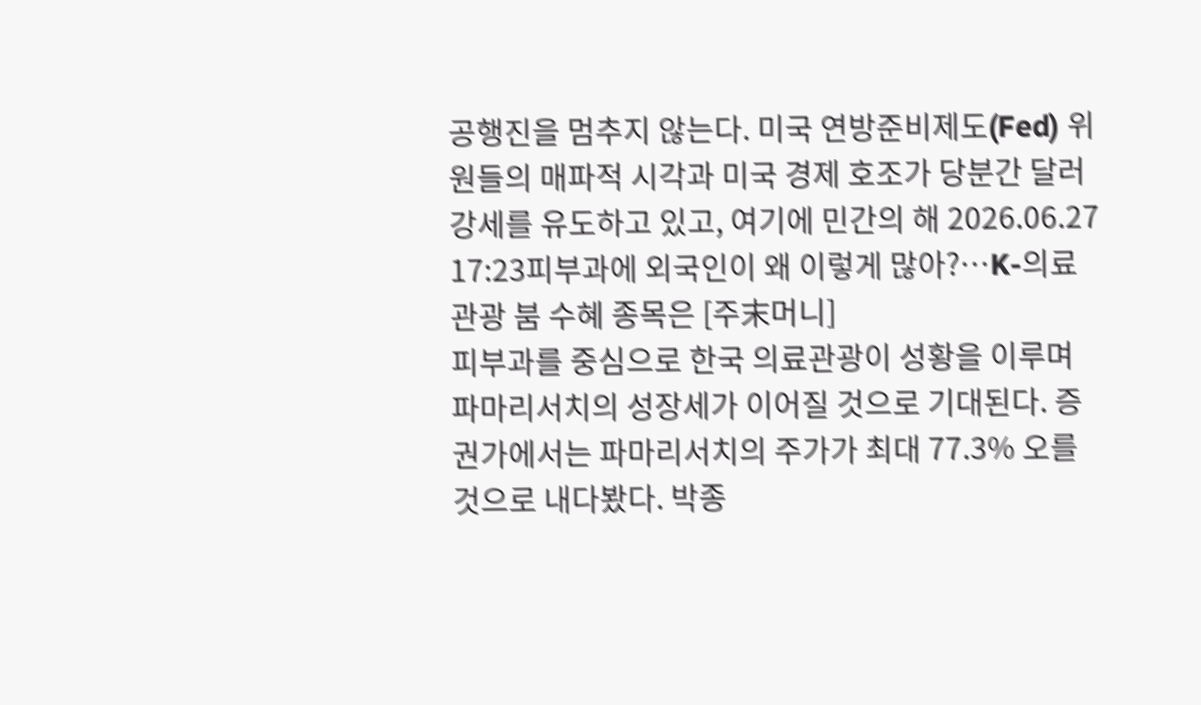공행진을 멈추지 않는다. 미국 연방준비제도(Fed) 위원들의 매파적 시각과 미국 경제 호조가 당분간 달러 강세를 유도하고 있고, 여기에 민간의 해 2026.06.27 17:23피부과에 외국인이 왜 이렇게 많아?…K-의료관광 붐 수혜 종목은 [주末머니]
피부과를 중심으로 한국 의료관광이 성황을 이루며 파마리서치의 성장세가 이어질 것으로 기대된다. 증권가에서는 파마리서치의 주가가 최대 77.3% 오를 것으로 내다봤다. 박종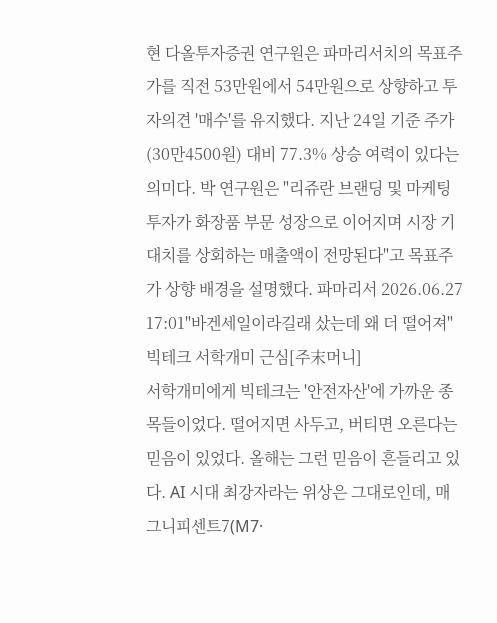현 다올투자증권 연구원은 파마리서치의 목표주가를 직전 53만원에서 54만원으로 상향하고 투자의견 '매수'를 유지했다. 지난 24일 기준 주가(30만4500원) 대비 77.3% 상승 여력이 있다는 의미다. 박 연구원은 "리쥬란 브랜딩 및 마케팅 투자가 화장품 부문 성장으로 이어지며 시장 기대치를 상회하는 매출액이 전망된다"고 목표주가 상향 배경을 설명했다. 파마리서 2026.06.27 17:01"바겐세일이라길래 샀는데 왜 더 떨어져" 빅테크 서학개미 근심[주末머니]
서학개미에게 빅테크는 '안전자산'에 가까운 종목들이었다. 떨어지면 사두고, 버티면 오른다는 믿음이 있었다. 올해는 그런 믿음이 흔들리고 있다. AI 시대 최강자라는 위상은 그대로인데, 매그니피센트7(M7·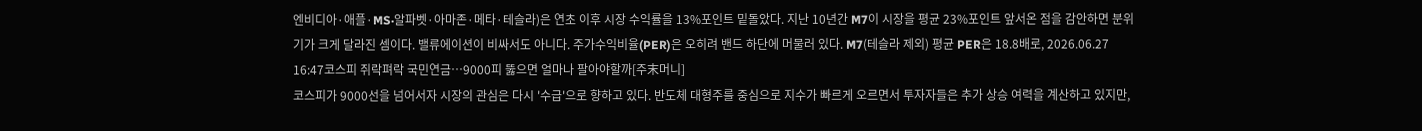엔비디아·애플·MS·알파벳·아마존·메타·테슬라)은 연초 이후 시장 수익률을 13%포인트 밑돌았다. 지난 10년간 M7이 시장을 평균 23%포인트 앞서온 점을 감안하면 분위기가 크게 달라진 셈이다. 밸류에이션이 비싸서도 아니다. 주가수익비율(PER)은 오히려 밴드 하단에 머물러 있다. M7(테슬라 제외) 평균 PER은 18.8배로, 2026.06.27 16:47코스피 쥐락펴락 국민연금…9000피 뚫으면 얼마나 팔아야할까[주末머니]
코스피가 9000선을 넘어서자 시장의 관심은 다시 '수급'으로 향하고 있다. 반도체 대형주를 중심으로 지수가 빠르게 오르면서 투자자들은 추가 상승 여력을 계산하고 있지만,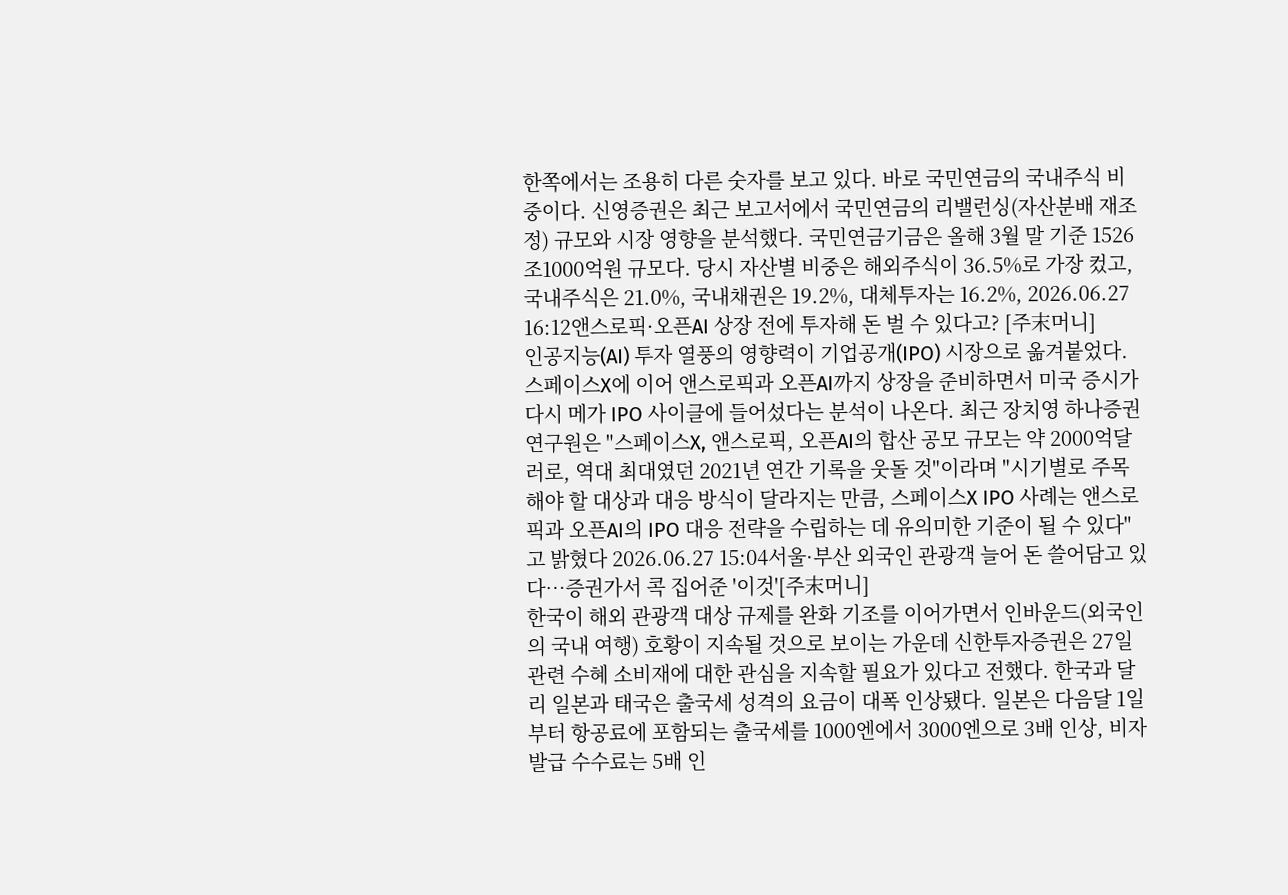한쪽에서는 조용히 다른 숫자를 보고 있다. 바로 국민연금의 국내주식 비중이다. 신영증권은 최근 보고서에서 국민연금의 리밸런싱(자산분배 재조정) 규모와 시장 영향을 분석했다. 국민연금기금은 올해 3월 말 기준 1526조1000억원 규모다. 당시 자산별 비중은 해외주식이 36.5%로 가장 컸고, 국내주식은 21.0%, 국내채권은 19.2%, 대체투자는 16.2%, 2026.06.27 16:12앤스로픽·오픈AI 상장 전에 투자해 돈 벌 수 있다고? [주末머니]
인공지능(AI) 투자 열풍의 영향력이 기업공개(IPO) 시장으로 옮겨붙었다. 스페이스X에 이어 앤스로픽과 오픈AI까지 상장을 준비하면서 미국 증시가 다시 메가 IPO 사이클에 들어섰다는 분석이 나온다. 최근 장치영 하나증권 연구원은 "스페이스X, 앤스로픽, 오픈AI의 합산 공모 규모는 약 2000억달러로, 역대 최대였던 2021년 연간 기록을 웃돌 것"이라며 "시기별로 주목해야 할 대상과 대응 방식이 달라지는 만큼, 스페이스X IPO 사례는 앤스로픽과 오픈AI의 IPO 대응 전략을 수립하는 데 유의미한 기준이 될 수 있다"고 밝혔다 2026.06.27 15:04서울·부산 외국인 관광객 늘어 돈 쓸어담고 있다…증권가서 콕 집어준 '이것'[주末머니]
한국이 해외 관광객 대상 규제를 완화 기조를 이어가면서 인바운드(외국인의 국내 여행) 호황이 지속될 것으로 보이는 가운데 신한투자증권은 27일 관련 수혜 소비재에 대한 관심을 지속할 필요가 있다고 전했다. 한국과 달리 일본과 태국은 출국세 성격의 요금이 대폭 인상됐다. 일본은 다음달 1일부터 항공료에 포함되는 출국세를 1000엔에서 3000엔으로 3배 인상, 비자 발급 수수료는 5배 인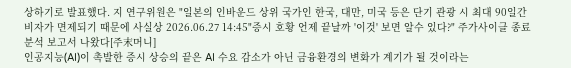상하기로 발표했다. 지 연구위원은 "일본의 인바운드 상위 국가인 한국, 대만, 미국 등은 단기 관광 시 최대 90일간 비자가 면제되기 때문에 사실상 2026.06.27 14:45"증시 호황 언제 끝날까 '이것' 보면 알수 있다?" 주가사이클 종료분석 보고서 나왔다[주末머니]
인공지능(AI)이 촉발한 증시 상승의 끝은 AI 수요 감소가 아닌 금융환경의 변화가 계기가 될 것이라는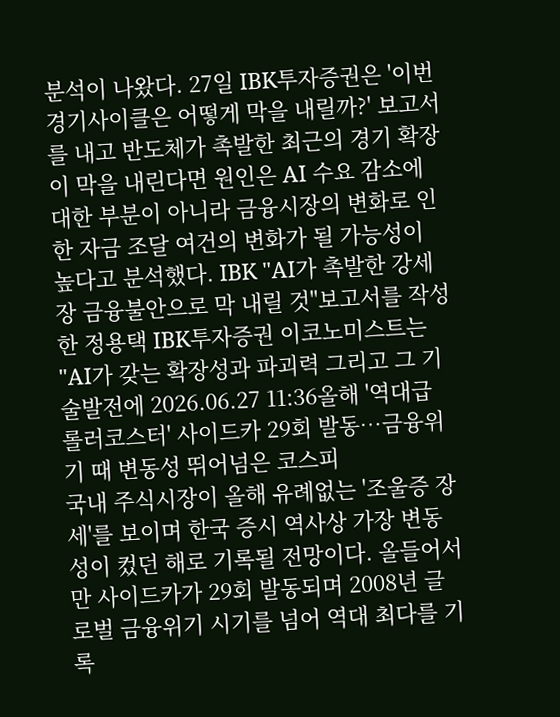분석이 나왔다. 27일 IBK투자증권은 '이번 경기사이클은 어떻게 막을 내릴까?' 보고서를 내고 반도체가 촉발한 최근의 경기 확장이 막을 내린다면 원인은 AI 수요 감소에 대한 부분이 아니라 금융시장의 변화로 인한 자금 조달 여건의 변화가 될 가능성이 높다고 분석했다. IBK "AI가 촉발한 강세장 금융불안으로 막 내릴 것"보고서를 작성한 정용택 IBK투자증권 이코노미스트는 "AI가 갖는 확장성과 파괴력 그리고 그 기술발전에 2026.06.27 11:36올해 '역대급 롤러코스터' 사이드카 29회 발동…금융위기 때 변동성 뛰어넘은 코스피
국내 주식시장이 올해 유례없는 '조울증 장세'를 보이며 한국 증시 역사상 가장 변동성이 컸던 해로 기록될 전망이다. 올들어서만 사이드카가 29회 발동되며 2008년 글로벌 금융위기 시기를 넘어 역대 최다를 기록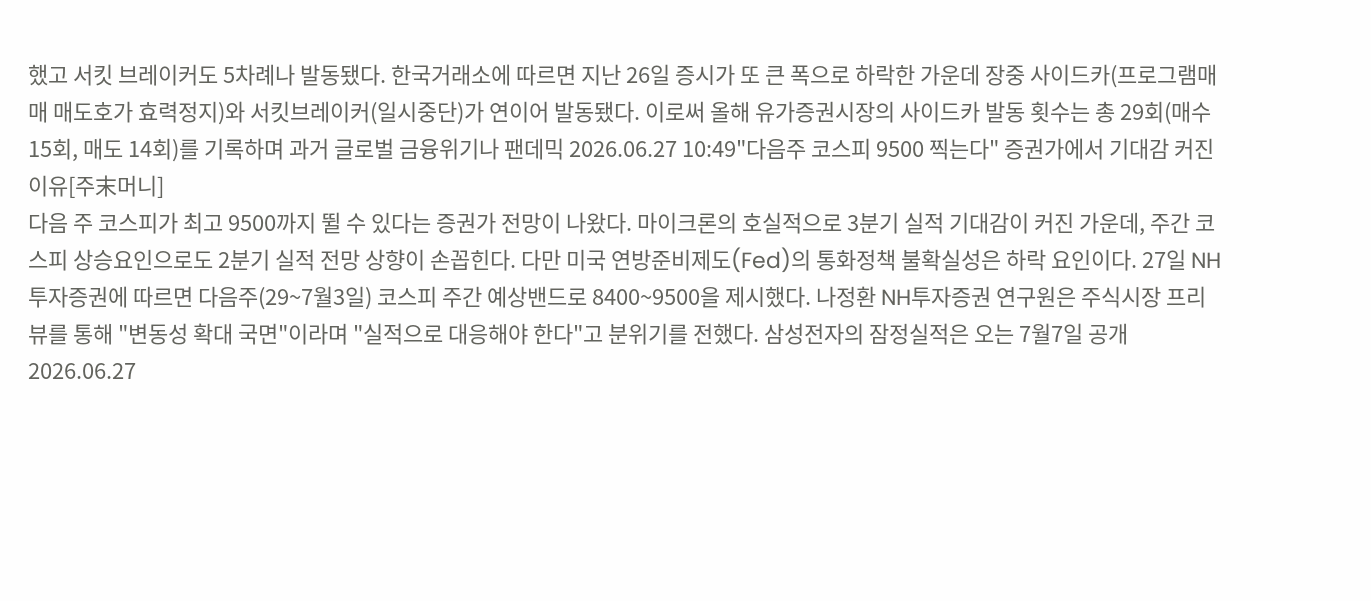했고 서킷 브레이커도 5차례나 발동됐다. 한국거래소에 따르면 지난 26일 증시가 또 큰 폭으로 하락한 가운데 장중 사이드카(프로그램매매 매도호가 효력정지)와 서킷브레이커(일시중단)가 연이어 발동됐다. 이로써 올해 유가증권시장의 사이드카 발동 횟수는 총 29회(매수 15회, 매도 14회)를 기록하며 과거 글로벌 금융위기나 팬데믹 2026.06.27 10:49"다음주 코스피 9500 찍는다" 증권가에서 기대감 커진 이유[주末머니]
다음 주 코스피가 최고 9500까지 뛸 수 있다는 증권가 전망이 나왔다. 마이크론의 호실적으로 3분기 실적 기대감이 커진 가운데, 주간 코스피 상승요인으로도 2분기 실적 전망 상향이 손꼽힌다. 다만 미국 연방준비제도(Fed)의 통화정책 불확실성은 하락 요인이다. 27일 NH투자증권에 따르면 다음주(29~7월3일) 코스피 주간 예상밴드로 8400~9500을 제시했다. 나정환 NH투자증권 연구원은 주식시장 프리뷰를 통해 "변동성 확대 국면"이라며 "실적으로 대응해야 한다"고 분위기를 전했다. 삼성전자의 잠정실적은 오는 7월7일 공개 2026.06.27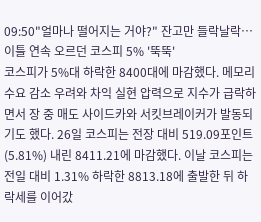09:50"얼마나 떨어지는 거야?" 잔고만 들락날락…이틀 연속 오르던 코스피 5% '뚝뚝'
코스피가 5%대 하락한 8400대에 마감했다. 메모리 수요 감소 우려와 차익 실현 압력으로 지수가 급락하면서 장 중 매도 사이드카와 서킷브레이커가 발동되기도 했다. 26일 코스피는 전장 대비 519.09포인트(5.81%) 내린 8411.21에 마감했다. 이날 코스피는 전일 대비 1.31% 하락한 8813.18에 출발한 뒤 하락세를 이어갔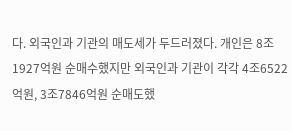다. 외국인과 기관의 매도세가 두드러졌다. 개인은 8조1927억원 순매수했지만 외국인과 기관이 각각 4조6522억원, 3조7846억원 순매도했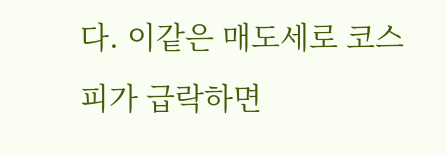다. 이같은 매도세로 코스피가 급락하면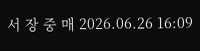서 장 중 매 2026.06.26 16:09